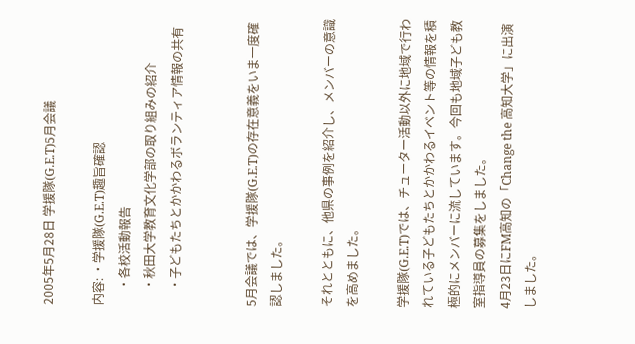2005年5月28日 学援隊(G.E.T)5月会議

内容: ・学援隊(G.E.T)趣旨確認
     ・各校活動報告
     ・秋田大学教育文化学部の取り組みの紹介
     ・子どもたちとかかわるボランティア情報の共有


5月会議では、学援隊(G.E.T)の存在意義をいま一度確認しました。

それとともに、他県の事例を紹介し、メンバーの意識を高めました。

学援隊(G.E.T)では、チューター活動以外に地域で行われている子どもたちとかかわるイベント等の情報を積極的にメンバーに流しています。今回も地域子ども教室指導員の募集をしました。
4月23日にFM高知の「Change the 高知大学」に出演しました。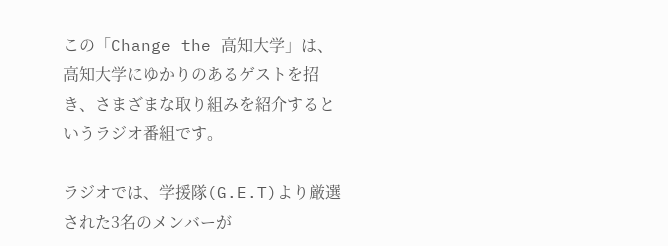この「Change the 高知大学」は、高知大学にゆかりのあるゲストを招き、さまざまな取り組みを紹介するというラジオ番組です。

ラジオでは、学援隊(G.E.T)より厳選された3名のメンバーが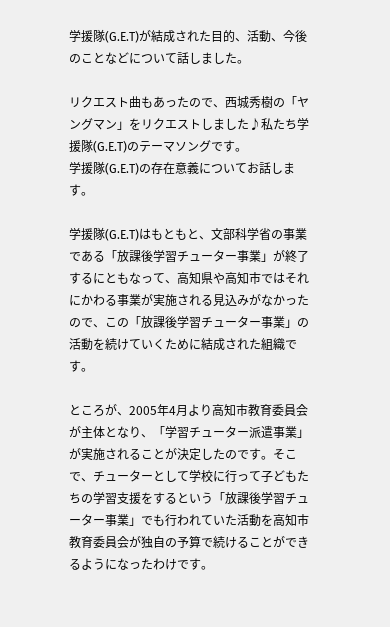学援隊(G.E.T)が結成された目的、活動、今後のことなどについて話しました。

リクエスト曲もあったので、西城秀樹の「ヤングマン」をリクエストしました♪私たち学援隊(G.E.T)のテーマソングです。
学援隊(G.E.T)の存在意義についてお話します。

学援隊(G.E.T)はもともと、文部科学省の事業である「放課後学習チューター事業」が終了するにともなって、高知県や高知市ではそれにかわる事業が実施される見込みがなかったので、この「放課後学習チューター事業」の活動を続けていくために結成された組織です。

ところが、2005年4月より高知市教育委員会が主体となり、「学習チューター派遣事業」が実施されることが決定したのです。そこで、チューターとして学校に行って子どもたちの学習支援をするという「放課後学習チューター事業」でも行われていた活動を高知市教育委員会が独自の予算で続けることができるようになったわけです。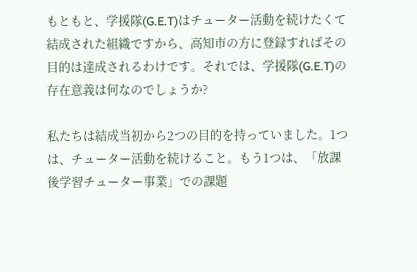もともと、学援隊(G.E.T)はチューター活動を続けたくて結成された組織ですから、高知市の方に登録すればその目的は達成されるわけです。それでは、学援隊(G.E.T)の存在意義は何なのでしょうか?

私たちは結成当初から2つの目的を持っていました。1つは、チューター活動を続けること。もう1つは、「放課後学習チューター事業」での課題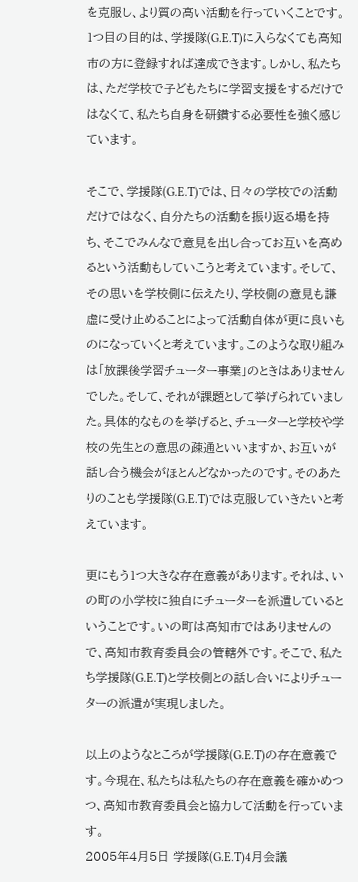を克服し、より質の高い活動を行っていくことです。1つ目の目的は、学援隊(G.E.T)に入らなくても高知市の方に登録すれば達成できます。しかし、私たちは、ただ学校で子どもたちに学習支援をするだけではなくて、私たち自身を研鑚する必要性を強く感じています。

そこで、学援隊(G.E.T)では、日々の学校での活動だけではなく、自分たちの活動を振り返る場を持ち、そこでみんなで意見を出し合ってお互いを高めるという活動もしていこうと考えています。そして、その思いを学校側に伝えたり、学校側の意見も謙虚に受け止めることによって活動自体が更に良いものになっていくと考えています。このような取り組みは「放課後学習チューター事業」のときはありませんでした。そして、それが課題として挙げられていました。具体的なものを挙げると、チューターと学校や学校の先生との意思の疎通といいますか、お互いが話し合う機会がほとんどなかったのです。そのあたりのことも学援隊(G.E.T)では克服していきたいと考えています。

更にもう1つ大きな存在意義があります。それは、いの町の小学校に独自にチューターを派遣しているということです。いの町は高知市ではありませんので、高知市教育委員会の管轄外です。そこで、私たち学援隊(G.E.T)と学校側との話し合いによりチューターの派遣が実現しました。

以上のようなところが学援隊(G.E.T)の存在意義です。今現在、私たちは私たちの存在意義を確かめつつ、高知市教育委員会と協力して活動を行っています。
2005年4月5日 学援隊(G.E.T)4月会議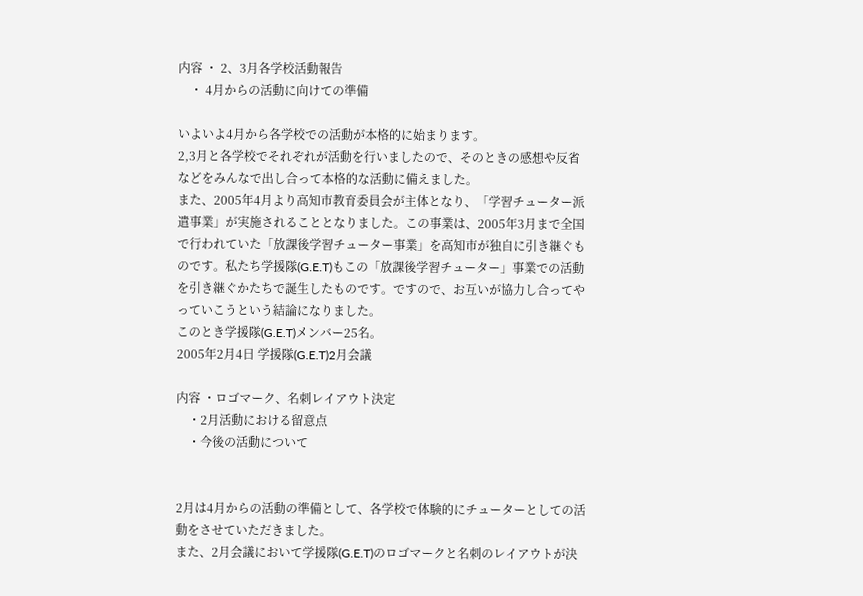内容 ・ 2、3月各学校活動報告
    ・ 4月からの活動に向けての準備

いよいよ4月から各学校での活動が本格的に始まります。
2,3月と各学校でそれぞれが活動を行いましたので、そのときの感想や反省などをみんなで出し合って本格的な活動に備えました。
また、2005年4月より高知市教育委員会が主体となり、「学習チューター派遣事業」が実施されることとなりました。この事業は、2005年3月まで全国で行われていた「放課後学習チューター事業」を高知市が独自に引き継ぐものです。私たち学援隊(G.E.T)もこの「放課後学習チューター」事業での活動を引き継ぐかたちで誕生したものです。ですので、お互いが協力し合ってやっていこうという結論になりました。
このとき学援隊(G.E.T)メンバー25名。
2005年2月4日 学援隊(G.E.T)2月会議

内容 ・ロゴマーク、名刺レイアウト決定
    ・2月活動における留意点
    ・今後の活動について


2月は4月からの活動の準備として、各学校で体験的にチューターとしての活動をさせていただきました。
また、2月会議において学援隊(G.E.T)のロゴマークと名刺のレイアウトが決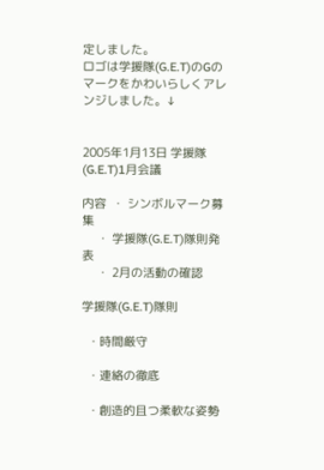定しました。
ロゴは学援隊(G.E.T)のGのマークをかわいらしくアレンジしました。↓


2005年1月13日 学援隊(G.E.T)1月会議

内容  ・ シンボルマーク募集
     ・ 学援隊(G.E.T)隊則発表
     ・ 2月の活動の確認

学援隊(G.E.T)隊則

  ・時間厳守

  ・連絡の徹底

  ・創造的且つ柔軟な姿勢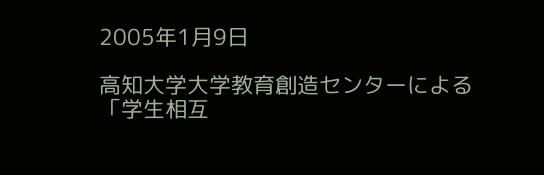2005年1月9日

高知大学大学教育創造センターによる「学生相互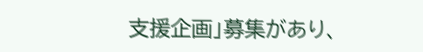支援企画」募集があり、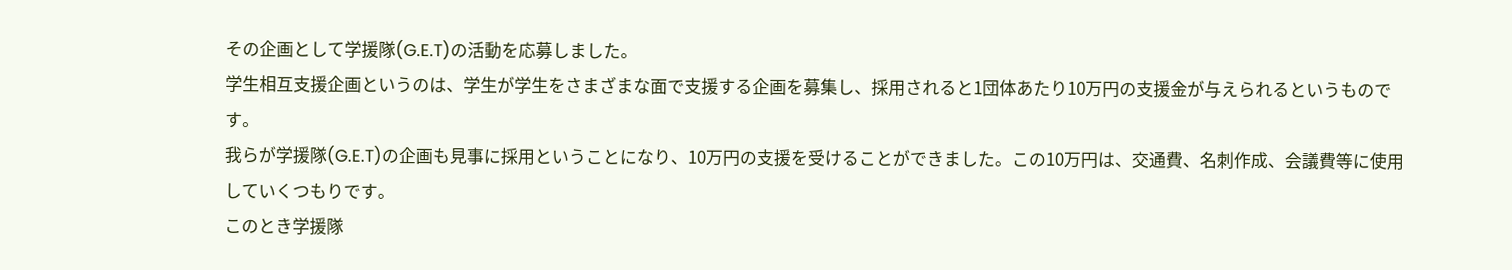その企画として学援隊(G.E.T)の活動を応募しました。
学生相互支援企画というのは、学生が学生をさまざまな面で支援する企画を募集し、採用されると1団体あたり10万円の支援金が与えられるというものです。
我らが学援隊(G.E.T)の企画も見事に採用ということになり、10万円の支援を受けることができました。この10万円は、交通費、名刺作成、会議費等に使用していくつもりです。
このとき学援隊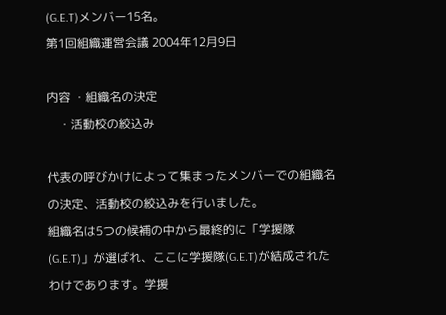(G.E.T)メンバー15名。
第1回組織運営会議 2004年12月9日

内容 ・組織名の決定
    ・活動校の絞込み

代表の呼びかけによって集まったメンバーでの組織名の決定、活動校の絞込みを行いました。
組織名は5つの候補の中から最終的に「学援隊(G.E.T)」が選ばれ、ここに学援隊(G.E.T)が結成されたわけであります。学援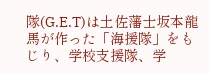隊(G.E.T)は土佐藩士坂本龍馬が作った「海援隊」をもじり、学校支援隊、学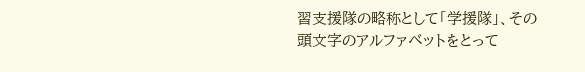習支援隊の略称として「学援隊」、その頭文字のアルファベットをとって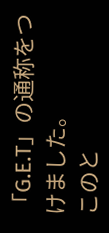「G.E.T」の通称をつけました。
このと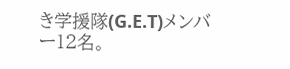き学援隊(G.E.T)メンバー12名。